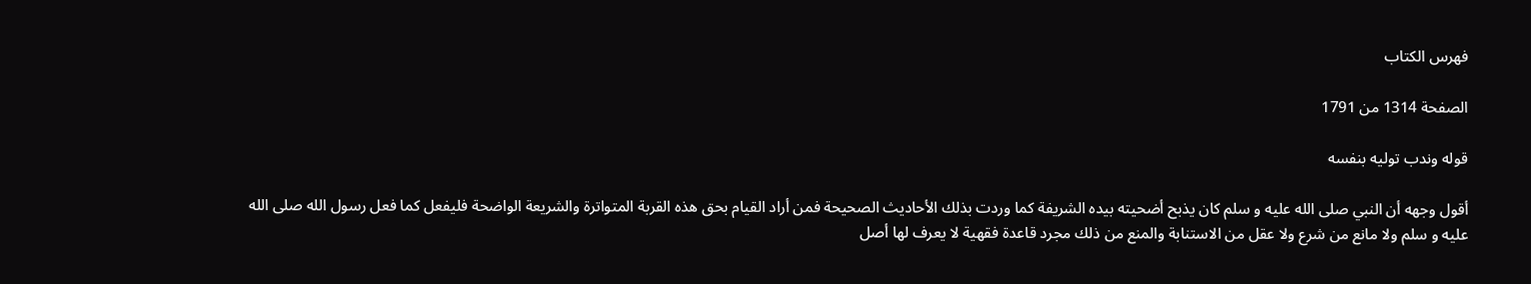فهرس الكتاب

الصفحة 1314 من 1791

قوله وندب توليه بنفسه

أقول وجهه أن النبي صلى الله عليه و سلم كان يذبح أضحيته بيده الشريفة كما وردت بذلك الأحاديث الصحيحة فمن أراد القيام بحق هذه القربة المتواترة والشريعة الواضحة فليفعل كما فعل رسول الله صلى الله عليه و سلم ولا مانع من شرع ولا عقل من الاستنابة والمنع من ذلك مجرد قاعدة فقهية لا يعرف لها أصل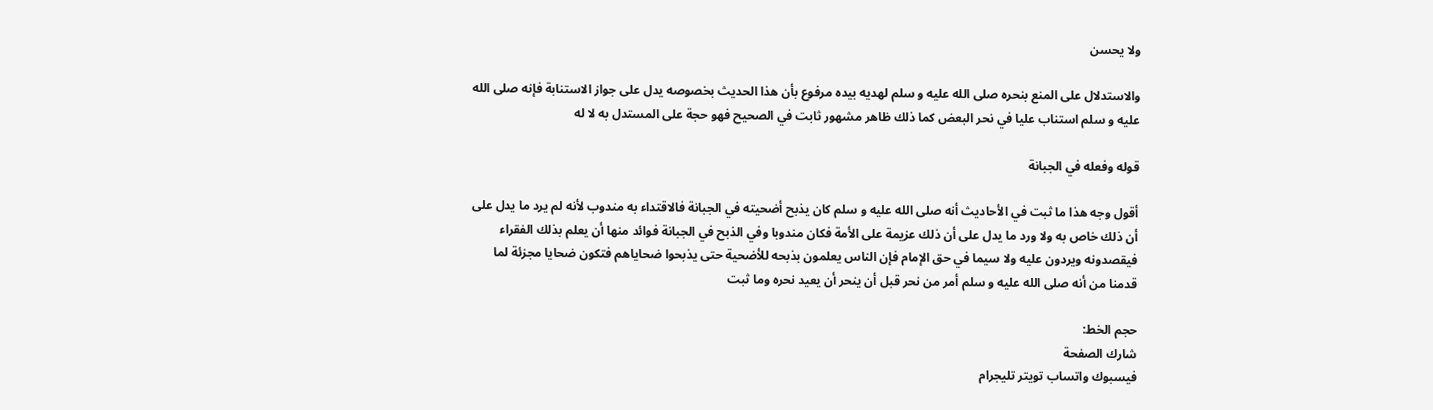ولا يحسن

والاستدلال على المنع بنحره صلى الله عليه و سلم لهديه بيده مرفوع بأن هذا الحديث بخصوصه يدل على جواز الاستنابة فإنه صلى الله عليه و سلم استناب عليا في نحر البعض كما ذلك ظاهر مشهور ثابت في الصحيح فهو حجة على المستدل به لا له

قوله وفعله في الجبانة

أقول وجه هذا ما ثبت في الأحاديث أنه صلى الله عليه و سلم كان يذبح أضحيته في الجبانة فالاقتداء به مندوب لأنه لم يرد ما يدل على أن ذلك خاص به ولا ورد ما يدل على أن ذلك عزيمة على الأمة فكان مندوبا وفي الذبح في الجبانة فوائد منها أن يعلم بذلك الفقراء فيقصدونه ويردون عليه ولا سيما في حق الإمام فإن الناس يعلمون بذبحه للأضحية حتى يذبحوا ضحاياهم فتكون ضحايا مجزئة لما قدمنا من أنه صلى الله عليه و سلم أمر من نحر قبل أن ينحر أن يعيد نحره وما ثبت

حجم الخط:
شارك الصفحة
فيسبوك واتساب تويتر تليجرام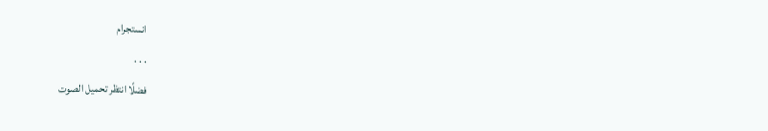انستجرام
. . .
فضلًا انتظر تحميل الصوت